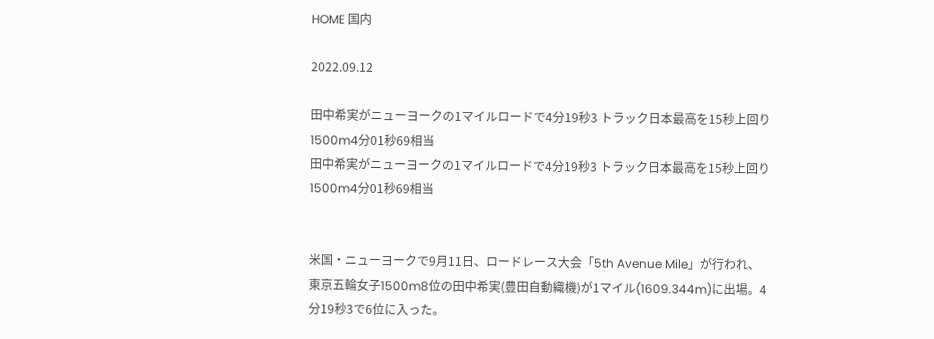HOME 国内

2022.09.12

田中希実がニューヨークの1マイルロードで4分19秒3 トラック日本最高を15秒上回り1500m4分01秒69相当
田中希実がニューヨークの1マイルロードで4分19秒3 トラック日本最高を15秒上回り1500m4分01秒69相当


米国・ニューヨークで9月11日、ロードレース大会「5th Avenue Mile」が行われ、東京五輪女子1500m8位の田中希実(豊田自動織機)が1マイル(1609.344m)に出場。4分19秒3で6位に入った。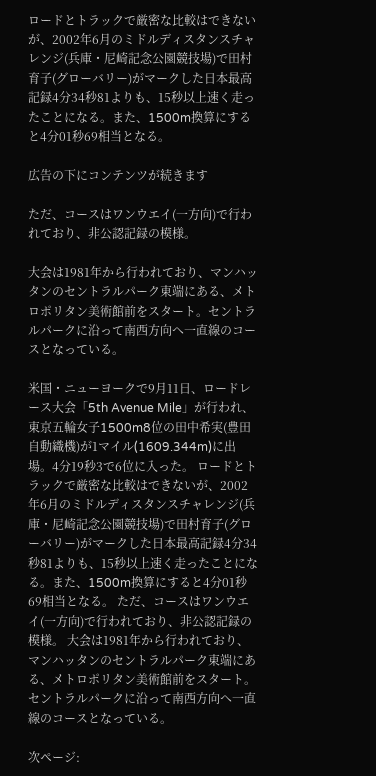ロードとトラックで厳密な比較はできないが、2002年6月のミドルディスタンスチャレンジ(兵庫・尼崎記念公園競技場)で田村育子(グローバリー)がマークした日本最高記録4分34秒81よりも、15秒以上速く走ったことになる。また、1500m換算にすると4分01秒69相当となる。

広告の下にコンテンツが続きます

ただ、コースはワンウエイ(一方向)で行われており、非公認記録の模様。

大会は1981年から行われており、マンハッタンのセントラルパーク東端にある、メトロポリタン美術館前をスタート。セントラルパークに沿って南西方向へ一直線のコースとなっている。

米国・ニューヨークで9月11日、ロードレース大会「5th Avenue Mile」が行われ、東京五輪女子1500m8位の田中希実(豊田自動織機)が1マイル(1609.344m)に出場。4分19秒3で6位に入った。 ロードとトラックで厳密な比較はできないが、2002年6月のミドルディスタンスチャレンジ(兵庫・尼崎記念公園競技場)で田村育子(グローバリー)がマークした日本最高記録4分34秒81よりも、15秒以上速く走ったことになる。また、1500m換算にすると4分01秒69相当となる。 ただ、コースはワンウエイ(一方向)で行われており、非公認記録の模様。 大会は1981年から行われており、マンハッタンのセントラルパーク東端にある、メトロポリタン美術館前をスタート。セントラルパークに沿って南西方向へ一直線のコースとなっている。

次ページ: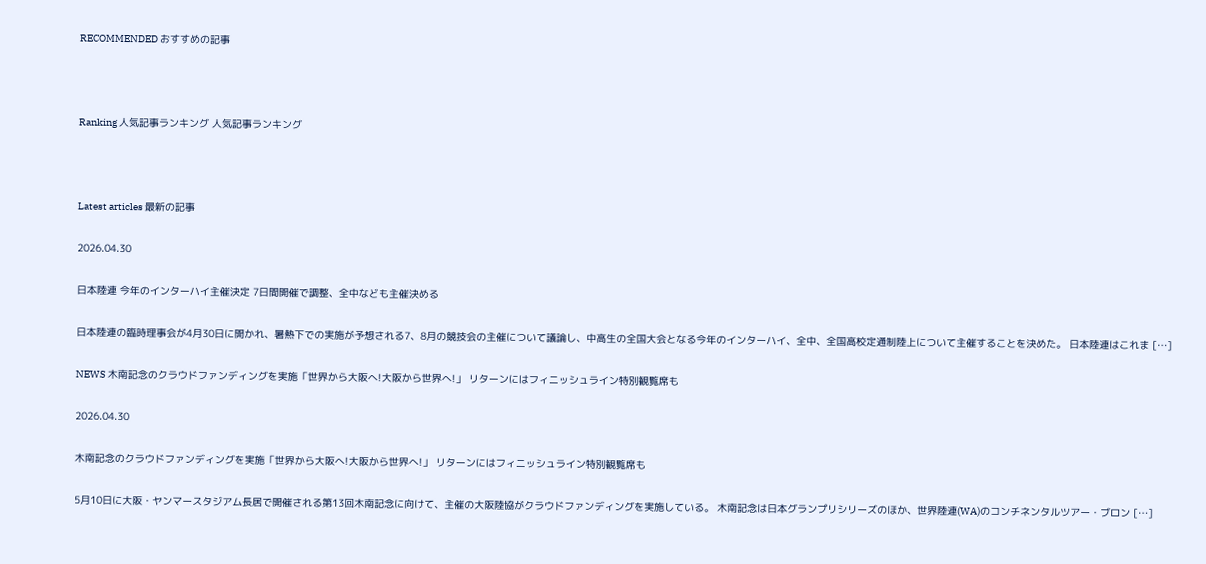RECOMMENDED おすすめの記事



Ranking 人気記事ランキング 人気記事ランキング



Latest articles 最新の記事

2026.04.30

日本陸連 今年のインターハイ主催決定 7日間開催で調整、全中なども主催決める

日本陸連の臨時理事会が4月30日に開かれ、暑熱下での実施が予想される7、8月の競技会の主催について議論し、中高生の全国大会となる今年のインターハイ、全中、全国高校定通制陸上について主催することを決めた。 日本陸連はこれま […]

NEWS 木南記念のクラウドファンディングを実施「世界から大阪へ!大阪から世界へ!」 リターンにはフィニッシュライン特別観覧席も

2026.04.30

木南記念のクラウドファンディングを実施「世界から大阪へ!大阪から世界へ!」 リターンにはフィニッシュライン特別観覧席も

5月10日に大阪・ヤンマースタジアム長居で開催される第13回木南記念に向けて、主催の大阪陸協がクラウドファンディングを実施している。 木南記念は日本グランプリシリーズのほか、世界陸連(WA)のコンチネンタルツアー・ブロン […]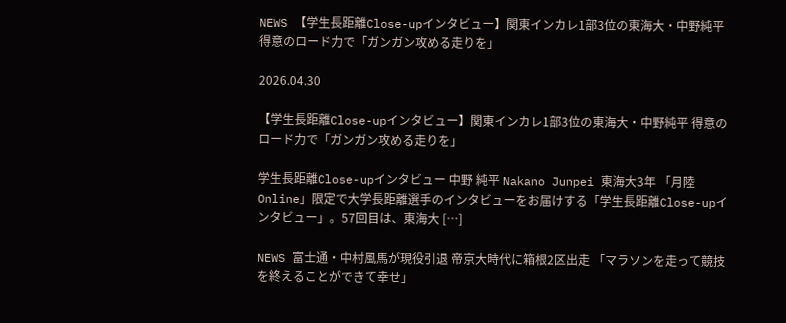NEWS 【学生長距離Close-upインタビュー】関東インカレ1部3位の東海大・中野純平 得意のロード力で「ガンガン攻める走りを」

2026.04.30

【学生長距離Close-upインタビュー】関東インカレ1部3位の東海大・中野純平 得意のロード力で「ガンガン攻める走りを」

学生長距離Close-upインタビュー 中野 純平 Nakano Junpei 東海大3年 「月陸Online」限定で大学長距離選手のインタビューをお届けする「学生長距離Close-upインタビュー」。57回目は、東海大 […]

NEWS 富士通・中村風馬が現役引退 帝京大時代に箱根2区出走 「マラソンを走って競技を終えることができて幸せ」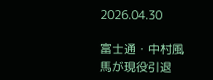2026.04.30

富士通・中村風馬が現役引退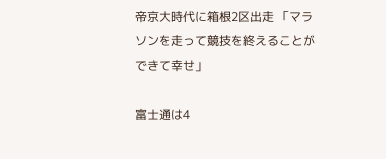帝京大時代に箱根2区出走 「マラソンを走って競技を終えることができて幸せ」

富士通は4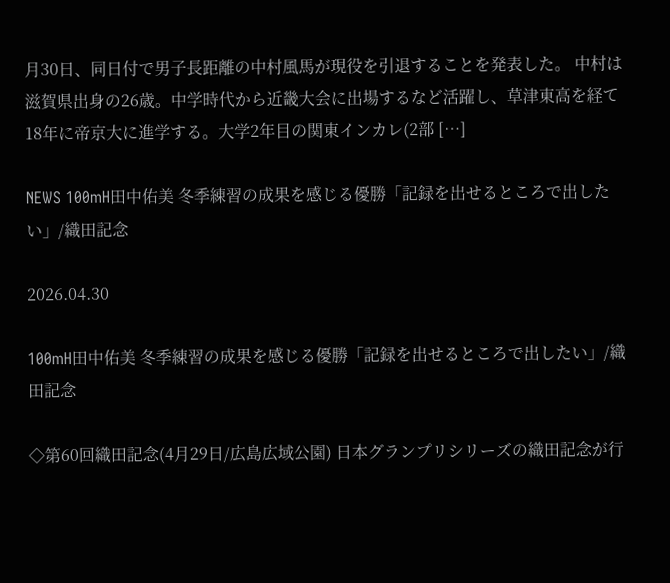月30日、同日付で男子長距離の中村風馬が現役を引退することを発表した。 中村は滋賀県出身の26歳。中学時代から近畿大会に出場するなど活躍し、草津東高を経て18年に帝京大に進学する。大学2年目の関東インカレ(2部 […]

NEWS 100mH田中佑美 冬季練習の成果を感じる優勝「記録を出せるところで出したい」/織田記念

2026.04.30

100mH田中佑美 冬季練習の成果を感じる優勝「記録を出せるところで出したい」/織田記念

◇第60回織田記念(4月29日/広島広域公園) 日本グランプリシリーズの織田記念が行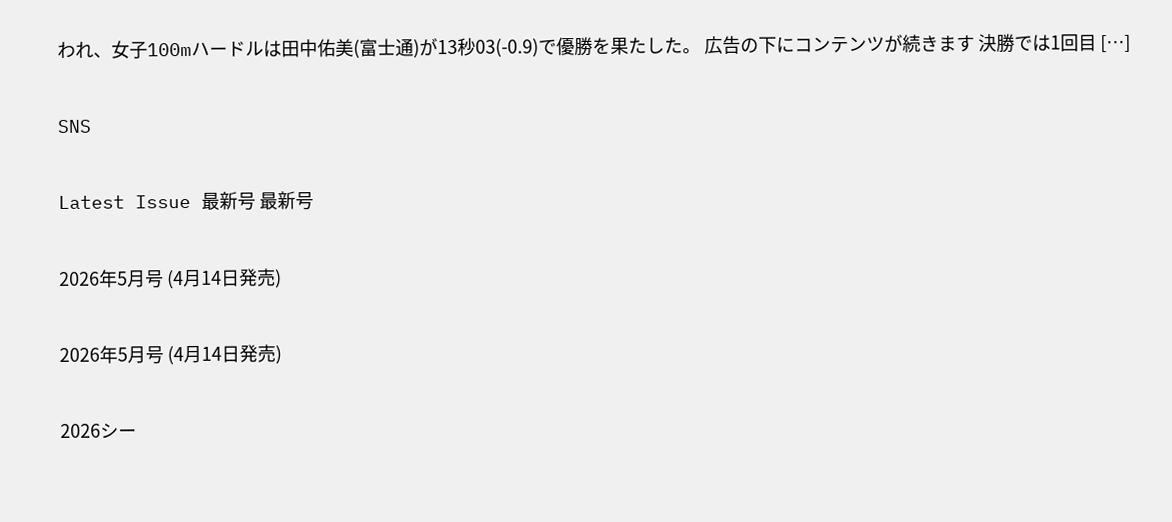われ、女子100mハードルは田中佑美(富士通)が13秒03(-0.9)で優勝を果たした。 広告の下にコンテンツが続きます 決勝では1回目 […]

SNS

Latest Issue 最新号 最新号

2026年5月号 (4月14日発売)

2026年5月号 (4月14日発売)

2026シー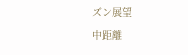ズン展望
中距離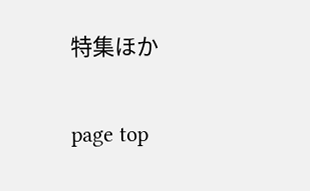特集ほか

page top